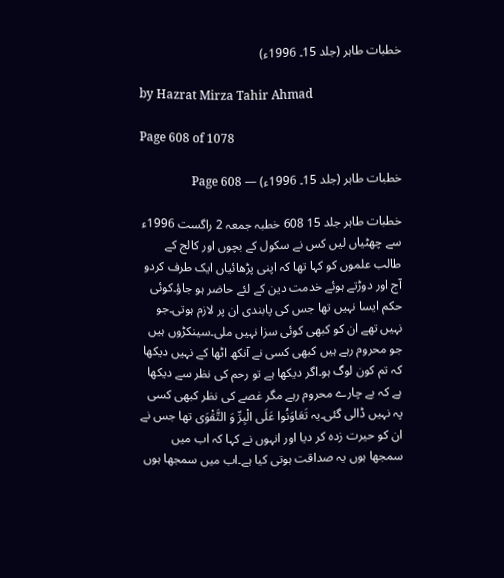خطبات طاہر (جلد 15۔ 1996ء)

by Hazrat Mirza Tahir Ahmad

Page 608 of 1078

خطبات طاہر (جلد 15۔ 1996ء) — Page 608

خطبات طاہر جلد 15 608 خطبہ جمعہ 2 راگست 1996ء سے چھٹیاں لیں کس نے سکول کے بچوں اور کالج کے طالب علموں کو کہا تھا کہ اپنی پڑھائیاں ایک طرف کردو آج اور دوڑتے ہوئے خدمت دین کے لئے حاضر ہو جاؤ۔کوئی حکم ایسا نہیں تھا جس کی پابندی ان پر لازم ہوتی۔جو نہیں تھے ان کو کبھی کوئی سزا نہیں ملی۔سینکڑوں ہیں جو محروم رہے ہیں کبھی کسی نے آنکھ اٹھا کے نہیں دیکھا کہ تم کون لوگ ہو۔اگر دیکھا ہے تو رحم کی نظر سے دیکھا ہے کہ بے چارے محروم رہے مگر غصے کی نظر کبھی کسی پہ نہیں ڈالی گئی۔یہ تَعَاوَنُوا عَلَى الْبِرِّ وَ التَّقْوَى تھا جس نے ان کو حیرت زدہ کر دیا اور انہوں نے کہا کہ اب میں سمجھا ہوں یہ صداقت ہوتی کیا ہے۔اب میں سمجھا ہوں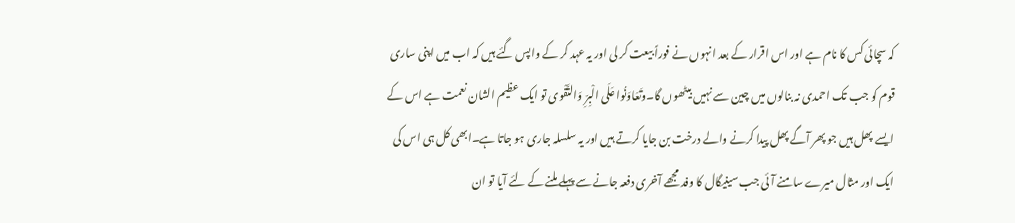کہ سچائی کس کا نام ہے اور اس اقرار کے بعد انہوں نے فوراً بیعت کر لی اور یہ عہد کر کے واپس گئے ہیں کہ اب میں اپنی ساری قوم کو جب تک احمدی نہ بنالوں میں چین سے نہیں بیٹھوں گا۔وتَعَاوَنُوا عَلَى الْبِرِّ وَالتَّقْوى تو ایک عظیم الشان نعمت ہے اس کے ایسے پھل ہیں جو پھر آگے پھل پیدا کرنے والے درخت بن جایا کرتے ہیں اور یہ سلسلہ جاری ہو جاتا ہے۔ابھی کل ہی اس کی ایک اور مثال میرے سامنے آئی جب سینیگال کا وفد مجھے آخری دفعہ جانے سے پہلے ملنے کے لئے آیا تو ان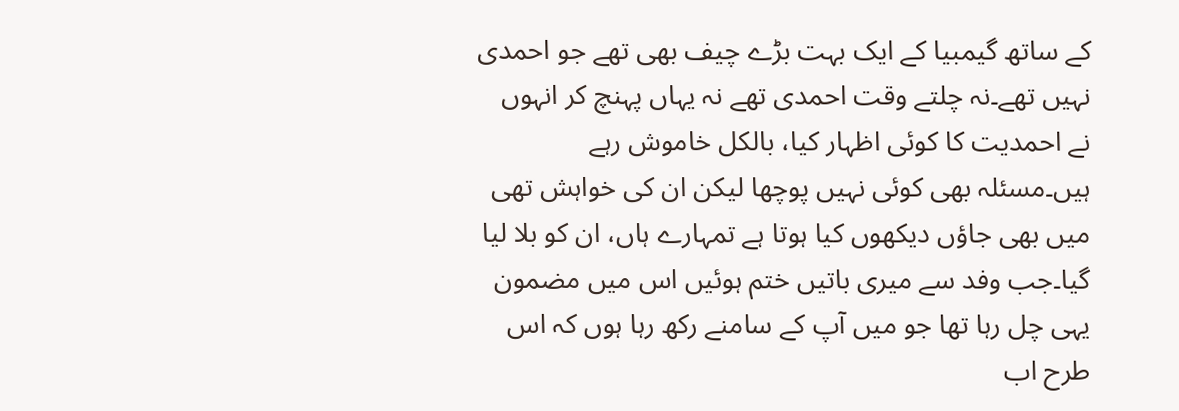کے ساتھ گیمبیا کے ایک بہت بڑے چیف بھی تھے جو احمدی نہیں تھے۔نہ چلتے وقت احمدی تھے نہ یہاں پہنچ کر انہوں نے احمدیت کا کوئی اظہار کیا، بالکل خاموش رہے ہیں۔مسئلہ بھی کوئی نہیں پوچھا لیکن ان کی خواہش تھی میں بھی جاؤں دیکھوں کیا ہوتا ہے تمہارے ہاں، ان کو بلا لیا گیا۔جب وفد سے میری باتیں ختم ہوئیں اس میں مضمون یہی چل رہا تھا جو میں آپ کے سامنے رکھ رہا ہوں کہ اس طرح اب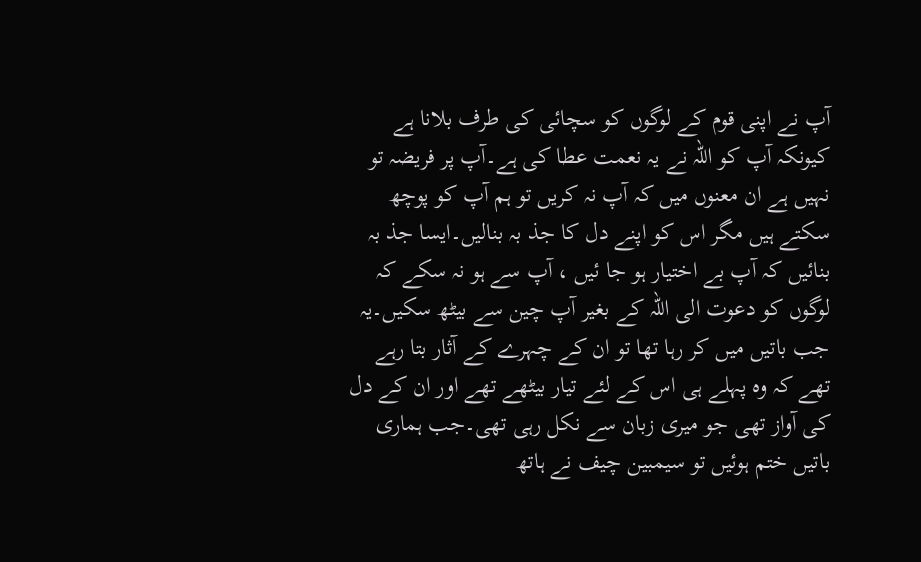آپ نے اپنی قوم کے لوگوں کو سچائی کی طرف بلانا ہے کیونکہ آپ کو اللہ نے یہ نعمت عطا کی ہے۔آپ پر فریضہ تو نہیں ہے ان معنوں میں کہ آپ نہ کریں تو ہم آپ کو پوچھ سکتے ہیں مگر اس کو اپنے دل کا جذ بہ بنالیں۔ایسا جذ بہ بنائیں کہ آپ بے اختیار ہو جا ئیں ، آپ سے ہو نہ سکے کہ لوگوں کو دعوت الی اللہ کے بغیر آپ چین سے بیٹھ سکیں۔یہ جب باتیں میں کر رہا تھا تو ان کے چہرے کے آثار بتا رہے تھے کہ وہ پہلے ہی اس کے لئے تیار بیٹھے تھے اور ان کے دل کی آواز تھی جو میری زبان سے نکل رہی تھی۔جب ہماری باتیں ختم ہوئیں تو سیمبین چیف نے ہاتھ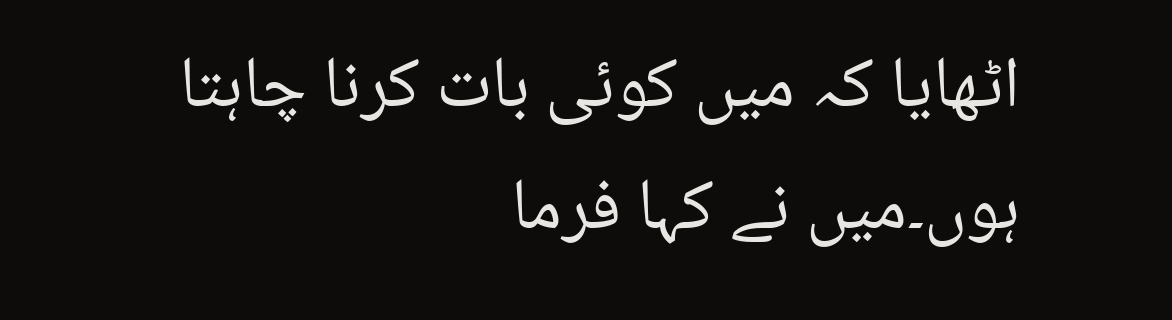اٹھایا کہ میں کوئی بات کرنا چاہتا ہوں۔میں نے کہا فرما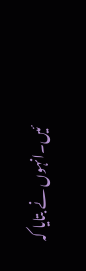ئیں۔انہوں نے بتایا کہ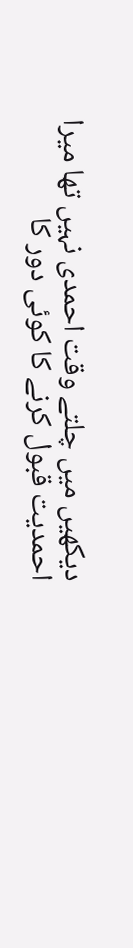دیکھیں میں چلتے وقت احمدی نہیں تھا میرا احمدیت قبول کرنے کا کوئی دور کا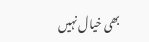بھی خیال نہیں